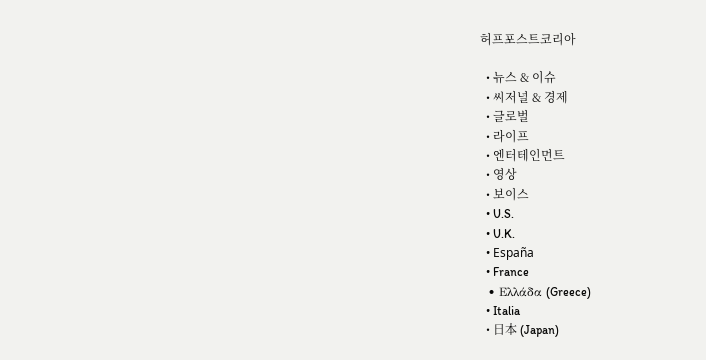허프포스트코리아

  • 뉴스 & 이슈
  • 씨저널 & 경제
  • 글로벌
  • 라이프
  • 엔터테인먼트
  • 영상
  • 보이스
  • U.S.
  • U.K.
  • España
  • France
  • Ελλάδα (Greece)
  • Italia
  • 日本 (Japan)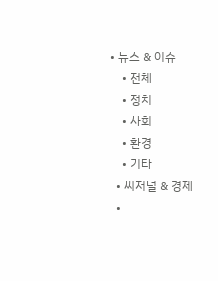• 뉴스 & 이슈
    • 전체
    • 정치
    • 사회
    • 환경
    • 기타
  • 씨저널 & 경제
  •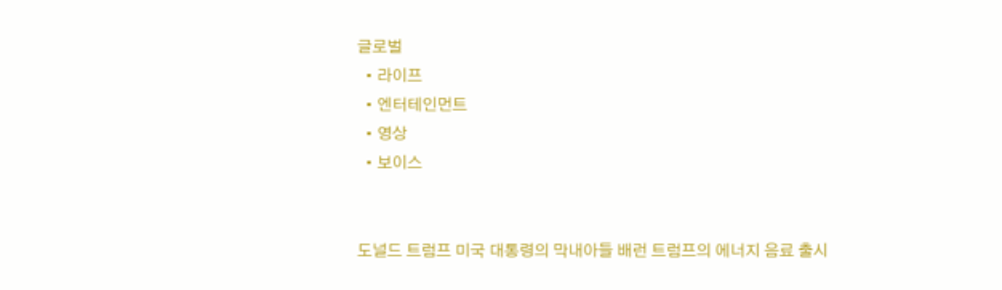글로벌
  • 라이프
  • 엔터테인먼트
  • 영상
  • 보이스


도널드 트럼프 미국 대통령의 막내아들 배런 트럼프의 에너지 음료 출시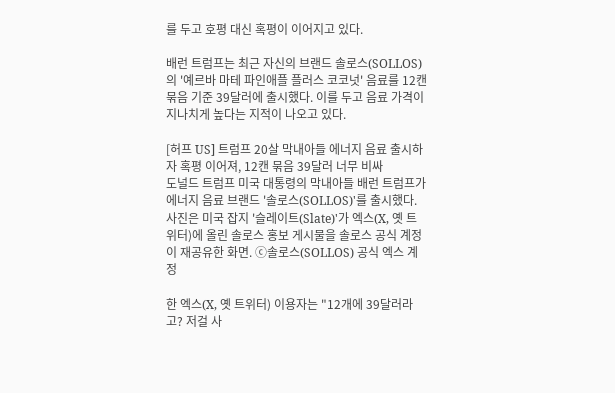를 두고 호평 대신 혹평이 이어지고 있다.

배런 트럼프는 최근 자신의 브랜드 솔로스(SOLLOS)의 '예르바 마테 파인애플 플러스 코코넛' 음료를 12캔 묶음 기준 39달러에 출시했다. 이를 두고 음료 가격이 지나치게 높다는 지적이 나오고 있다.

[허프 US] 트럼프 20살 막내아들 에너지 음료 출시하자 혹평 이어져, 12캔 묶음 39달러 너무 비싸
도널드 트럼프 미국 대통령의 막내아들 배런 트럼프가 에너지 음료 브랜드 '솔로스(SOLLOS)'를 출시했다. 사진은 미국 잡지 '슬레이트(Slate)'가 엑스(X, 옛 트위터)에 올린 솔로스 홍보 게시물을 솔로스 공식 계정이 재공유한 화면. ⓒ솔로스(SOLLOS) 공식 엑스 계정

한 엑스(X, 옛 트위터) 이용자는 "12개에 39달러라고? 저걸 사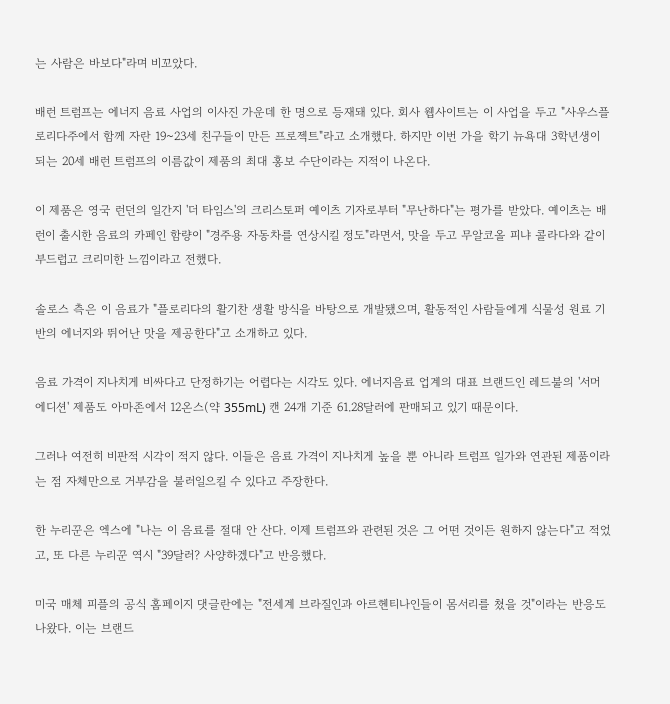는 사람은 바보다"라며 비꼬았다.

배런 트럼프는 에너지 음료 사업의 이사진 가운데 한 명으로 등재돼 있다. 회사 웹사이트는 이 사업을 두고 "사우스플로리다주에서 함께 자란 19~23세 친구들이 만든 프로젝트"라고 소개했다. 하지만 이번 가을 학기 뉴욕대 3학년생이 되는 20세 배런 트럼프의 이름값이 제품의 최대 홍보 수단이라는 지적이 나온다.

이 제품은 영국 런던의 일간지 '더 타임스'의 크리스토퍼 예이츠 기자로부터 "무난하다"는 평가를 받았다. 예이츠는 배런이 출시한 음료의 카페인 함량이 "경주용 자동차를 연상시킬 정도"라면서, 맛을 두고 무알코올 피냐 콜라다와 같이 부드럽고 크리미한 느낌이라고 전했다.

솔로스 측은 이 음료가 "플로리다의 활기찬 생활 방식을 바탕으로 개발됐으며, 활동적인 사람들에게 식물성 원료 기반의 에너지와 뛰어난 맛을 제공한다"고 소개하고 있다.

음료 가격이 지나치게 비싸다고 단정하기는 어렵다는 시각도 있다. 에너지음료 업계의 대표 브랜드인 레드불의 '서머 에디션' 제품도 아마존에서 12온스(약 355mL) 캔 24개 기준 61.28달러에 판매되고 있기 때문이다.

그러나 여전히 비판적 시각이 적지 않다. 이들은 음료 가격이 지나치게 높을 뿐 아니라 트럼프 일가와 연관된 제품이라는 점 자체만으로 거부감을 불러일으킬 수 있다고 주장한다.

한 누리꾼은 엑스에 "나는 이 음료를 절대 안 산다. 이제 트럼프와 관련된 것은 그 어떤 것이든 원하지 않는다"고 적었고, 또 다른 누리꾼 역시 "39달러? 사양하겠다"고 반응했다.

미국 매체 피플의 공식 홈페이지 댓글란에는 "전세계 브라질인과 아르헨티나인들이 몸서리를 쳤을 것"이라는 반응도 나왔다. 이는 브랜드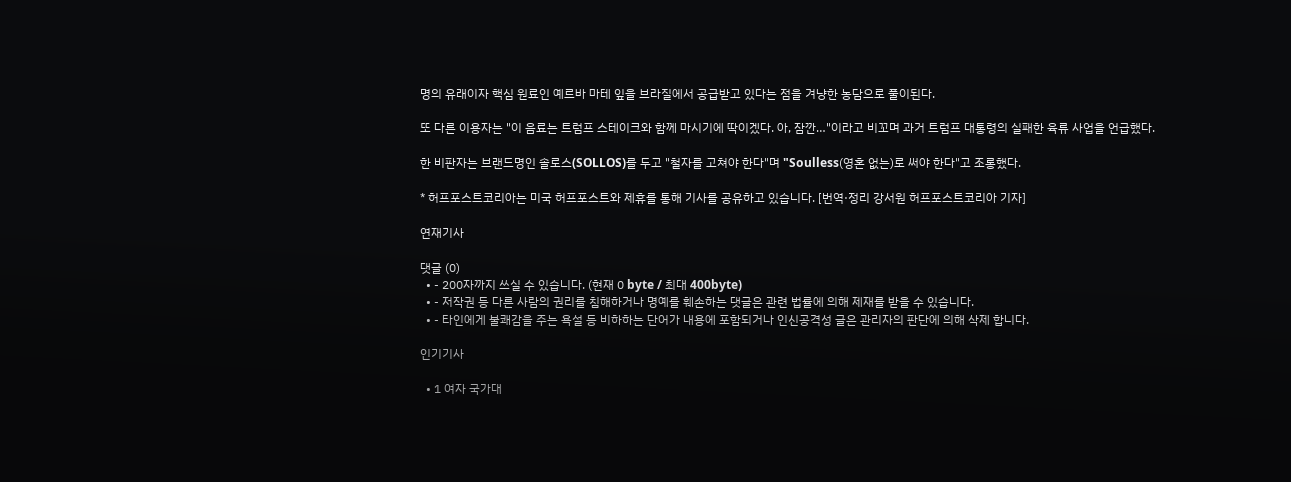명의 유래이자 핵심 원료인 예르바 마테 잎을 브라질에서 공급받고 있다는 점을 겨냥한 농담으로 풀이된다.

또 다른 이용자는 "이 음료는 트럼프 스테이크와 함께 마시기에 딱이겠다. 아, 잠깐…"이라고 비꼬며 과거 트럼프 대통령의 실패한 육류 사업을 언급했다.

한 비판자는 브랜드명인 솔로스(SOLLOS)를 두고 "철자를 고쳐야 한다"며 "Soulless(영혼 없는)로 써야 한다"고 조롱했다.

* 허프포스트코리아는 미국 허프포스트와 제휴를 통해 기사를 공유하고 있습니다. [번역·정리 강서원 허프포스트코리아 기자]

연재기사

댓글 (0)
  • - 200자까지 쓰실 수 있습니다. (현재 0 byte / 최대 400byte)
  • - 저작권 등 다른 사람의 권리를 침해하거나 명예를 훼손하는 댓글은 관련 법률에 의해 제재를 받을 수 있습니다.
  • - 타인에게 불쾌감을 주는 욕설 등 비하하는 단어가 내용에 포함되거나 인신공격성 글은 관리자의 판단에 의해 삭제 합니다.

인기기사

  • 1 여자 국가대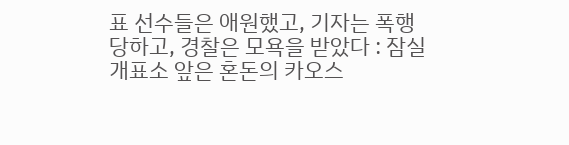표 선수들은 애원했고, 기자는 폭행 당하고, 경찰은 모욕을 받았다 : 잠실 개표소 앞은 혼돈의 카오스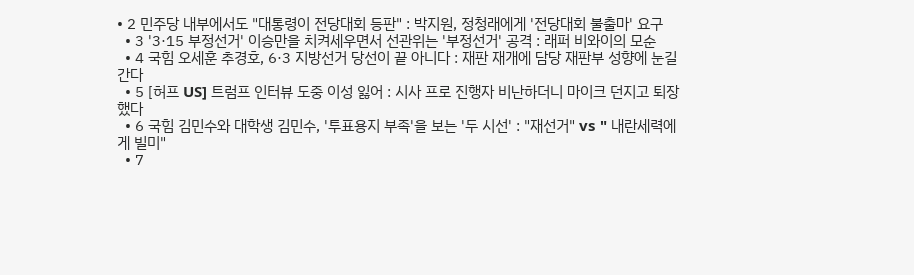• 2 민주당 내부에서도 "대통령이 전당대회 등판" : 박지원, 정청래에게 '전당대회 불출마' 요구
  • 3 '3·15 부정선거' 이승만을 치켜세우면서 선관위는 '부정선거' 공격 : 래퍼 비와이의 모순
  • 4 국힘 오세훈 추경호, 6·3 지방선거 당선이 끝 아니다 : 재판 재개에 담당 재판부 성향에 눈길 간다
  • 5 [허프 US] 트럼프 인터뷰 도중 이성 잃어 : 시사 프로 진행자 비난하더니 마이크 던지고 퇴장했다
  • 6 국힘 김민수와 대학생 김민수, '투표용지 부족'을 보는 '두 시선' : "재선거" vs " 내란세력에게 빌미"
  • 7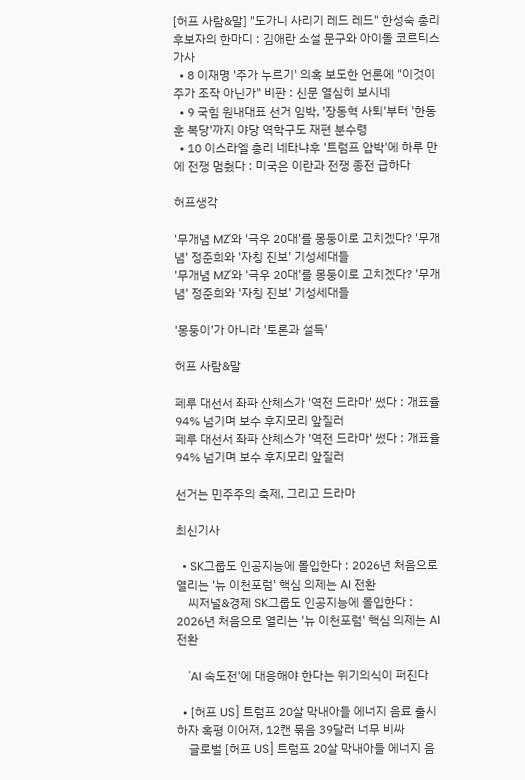[허프 사람&말] "도가니 사리기 레드 레드" 한성숙 총리 후보자의 한마디 : 김애란 소설 문구와 아이돌 코르티스 가사
  • 8 이재명 '주가 누르기' 의혹 보도한 언론에 "이것이 주가 조작 아닌가" 비판 : 신문 열심히 보시네
  • 9 국힘 원내대표 선거 임박, '장동혁 사퇴'부터 '한동훈 복당'까지 야당 역학구도 재편 분수령
  • 10 이스라엘 총리 네타냐후 '트럼프 압박'에 하루 만에 전쟁 멈췄다 : 미국은 이란과 전쟁 종전 급하다

허프생각

'무개념 MZ'와 '극우 20대'를 몽둥이로 고치겠다? '무개념' 정준희와 '자칭 진보' 기성세대들
'무개념 MZ'와 '극우 20대'를 몽둥이로 고치겠다? '무개념' 정준희와 '자칭 진보' 기성세대들

'몽둥이'가 아니라 '토론과 설득'

허프 사람&말

페루 대선서 좌파 산체스가 '역전 드라마' 썼다 : 개표율 94% 넘기며 보수 후지모리 앞질러
페루 대선서 좌파 산체스가 '역전 드라마' 썼다 : 개표율 94% 넘기며 보수 후지모리 앞질러

선거는 민주주의 축제, 그리고 드라마

최신기사

  • SK그룹도 인공지능에 몰입한다 : 2026년 처음으로 열리는 '뉴 이천포럼' 핵심 의제는 AI 전환
    씨저널&경제 SK그룹도 인공지능에 몰입한다 : 2026년 처음으로 열리는 '뉴 이천포럼' 핵심 의제는 AI 전환

    'AI 속도전'에 대응해야 한다는 위기의식이 퍼진다

  • [허프 US] 트럼프 20살 막내아들 에너지 음료 출시하자 혹평 이어져, 12캔 묶음 39달러 너무 비싸
    글로벌 [허프 US] 트럼프 20살 막내아들 에너지 음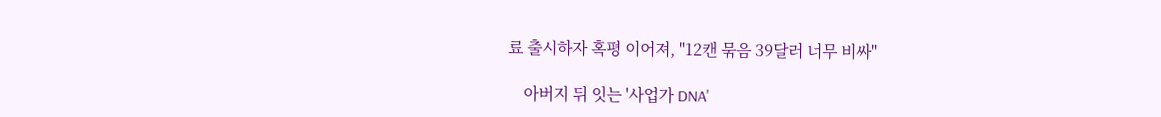료 출시하자 혹평 이어져, "12캔 묶음 39달러 너무 비싸"

    아버지 뒤 잇는 '사업가 DNA'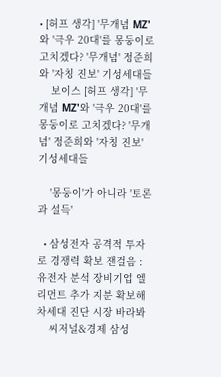• [허프 생각] '무개념 MZ'와 '극우 20대'를 몽둥이로 고치겠다? '무개념' 정준희와 '자칭 진보' 기성세대들
    보이스 [허프 생각] '무개념 MZ'와 '극우 20대'를 몽둥이로 고치겠다? '무개념' 정준희와 '자칭 진보' 기성세대들

    '몽둥이'가 아니라 '토론과 설득'

  • 삼성전자 공격적 투자로 경쟁력 확보 잰걸음 : 유전자 분석 장비기업 엘리먼트 추가 지분 확보해 차세대 진단 시장 바라봐
    씨저널&경제 삼성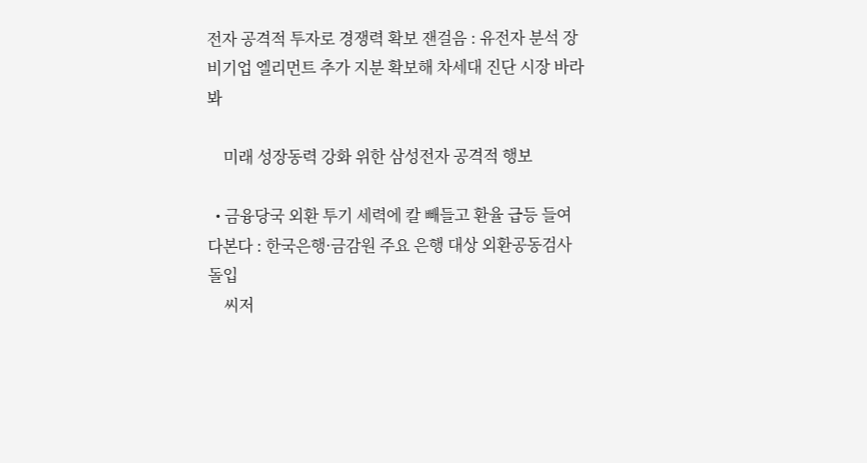전자 공격적 투자로 경쟁력 확보 잰걸음 : 유전자 분석 장비기업 엘리먼트 추가 지분 확보해 차세대 진단 시장 바라봐

    미래 성장동력 강화 위한 삼성전자 공격적 행보

  • 금융당국 외환 투기 세력에 칼 빼들고 환율 급등 들여다본다 : 한국은행·금감원 주요 은행 대상 외환공동검사 돌입
    씨저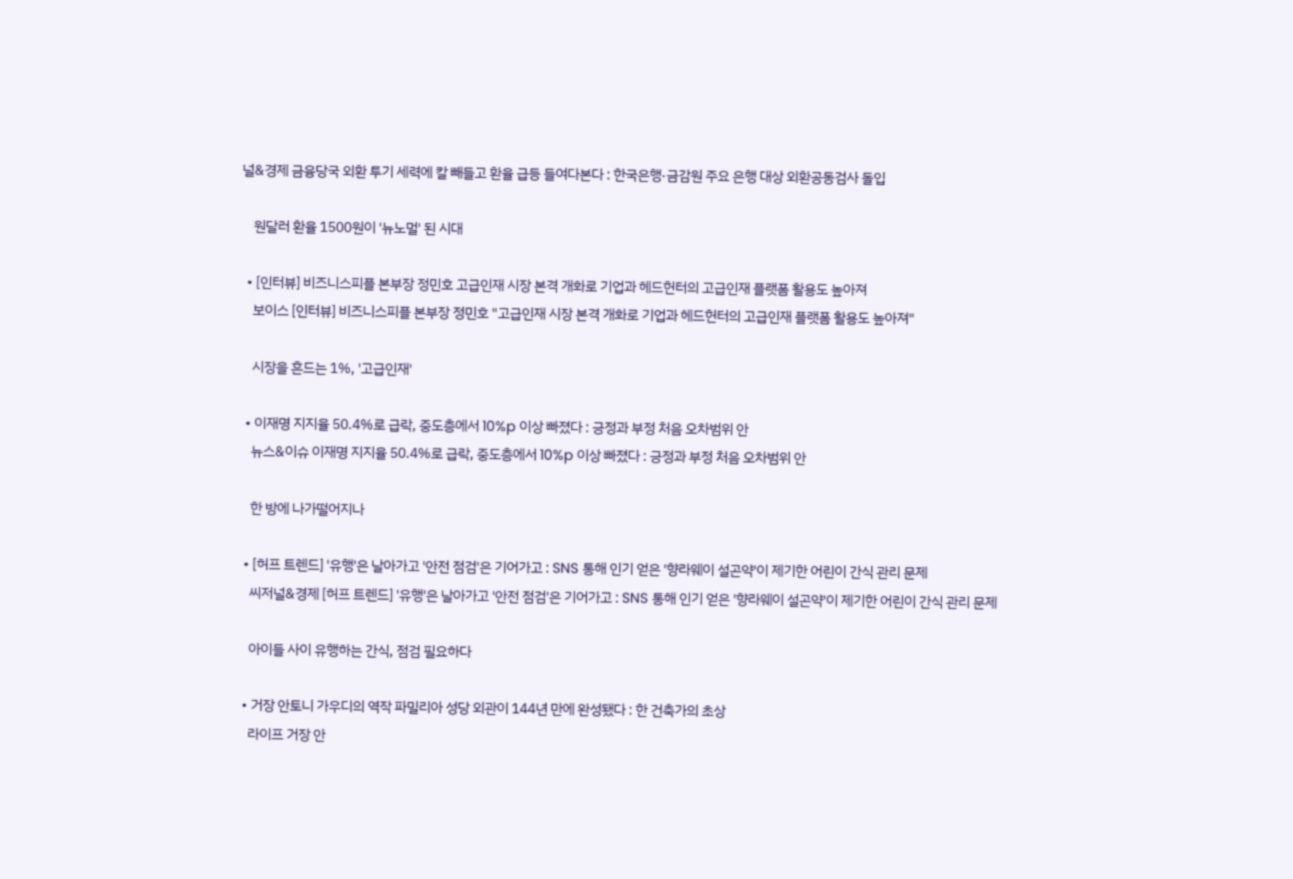널&경제 금융당국 외환 투기 세력에 칼 빼들고 환율 급등 들여다본다 : 한국은행·금감원 주요 은행 대상 외환공동검사 돌입

    원달러 환율 1500원이 '뉴노멀' 된 시대

  • [인터뷰] 비즈니스피플 본부장 정민호 고급인재 시장 본격 개화로 기업과 헤드헌터의 고급인재 플랫폼 활용도 높아져
    보이스 [인터뷰] 비즈니스피플 본부장 정민호 "고급인재 시장 본격 개화로 기업과 헤드헌터의 고급인재 플랫폼 활용도 높아져"

    시장을 흔드는 1%, '고급인재'

  • 이재명 지지율 50.4%로 급락, 중도층에서 10%p 이상 빠졌다 : 긍정과 부정 처음 오차범위 안
    뉴스&이슈 이재명 지지율 50.4%로 급락, 중도층에서 10%p 이상 빠졌다 : 긍정과 부정 처음 오차범위 안

    한 방에 나가떨어지나

  • [허프 트렌드] '유행'은 날아가고 '안전 점검'은 기어가고 : SNS 통해 인기 얻은 '향라웨이 설곤약'이 제기한 어린이 간식 관리 문제
    씨저널&경제 [허프 트렌드] '유행'은 날아가고 '안전 점검'은 기어가고 : SNS 통해 인기 얻은 '향라웨이 설곤약'이 제기한 어린이 간식 관리 문제

    아이들 사이 유행하는 간식, 점검 필요하다

  • 거장 안토니 가우디의 역작 파밀리아 성당 외관이 144년 만에 완성됐다 : 한 건축가의 초상
    라이프 거장 안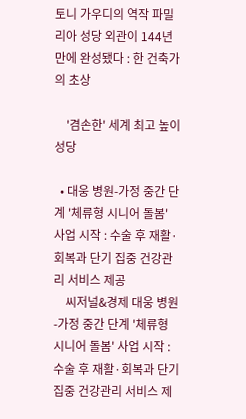토니 가우디의 역작 파밀리아 성당 외관이 144년 만에 완성됐다 : 한 건축가의 초상

    '겸손한' 세계 최고 높이 성당

  • 대웅 병원-가정 중간 단계 '체류형 시니어 돌봄' 사업 시작 : 수술 후 재활·회복과 단기 집중 건강관리 서비스 제공
    씨저널&경제 대웅 병원-가정 중간 단계 '체류형 시니어 돌봄' 사업 시작 : 수술 후 재활·회복과 단기 집중 건강관리 서비스 제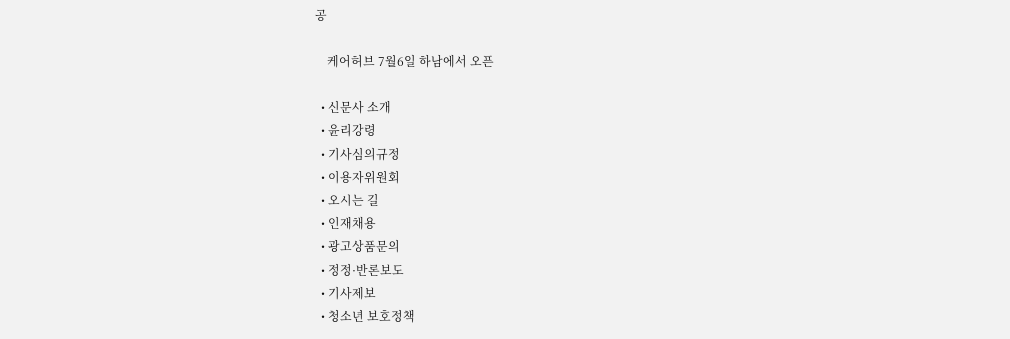공

    케어허브 7월6일 하남에서 오픈

  • 신문사 소개
  • 윤리강령
  • 기사심의규정
  • 이용자위원회
  • 오시는 길
  • 인재채용
  • 광고상품문의
  • 정정·반론보도
  • 기사제보
  • 청소년 보호정책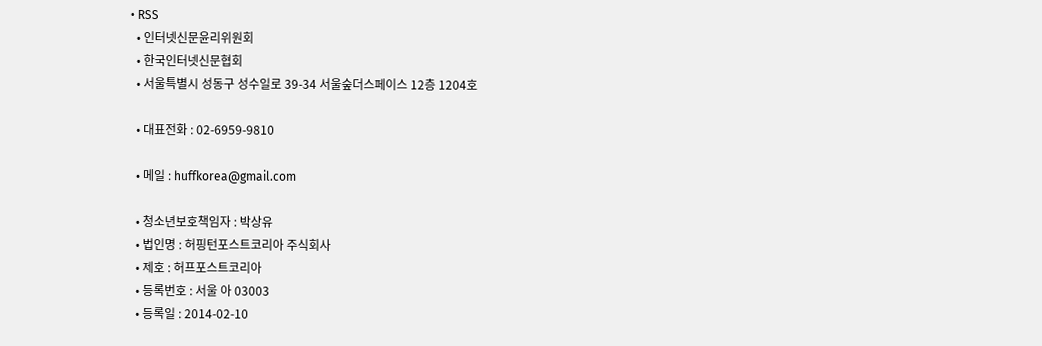• RSS
  • 인터넷신문윤리위원회
  • 한국인터넷신문협회
  • 서울특별시 성동구 성수일로 39-34 서울숲더스페이스 12층 1204호

  • 대표전화 : 02-6959-9810

  • 메일 : huffkorea@gmail.com

  • 청소년보호책임자 : 박상유
  • 법인명 : 허핑턴포스트코리아 주식회사
  • 제호 : 허프포스트코리아
  • 등록번호 : 서울 아 03003
  • 등록일 : 2014-02-10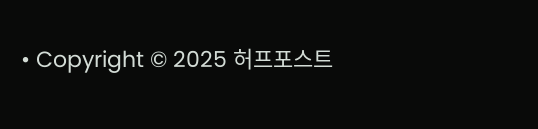• Copyright © 2025 허프포스트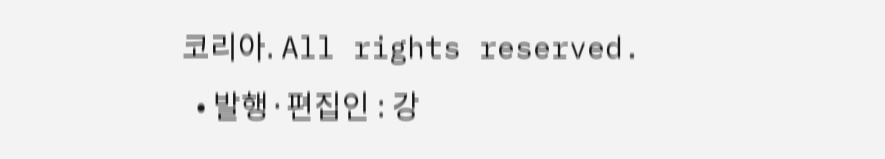코리아. All rights reserved.
  • 발행·편집인 : 강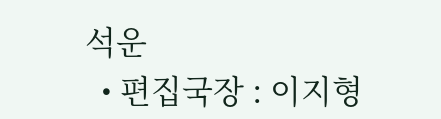석운
  • 편집국장 : 이지형